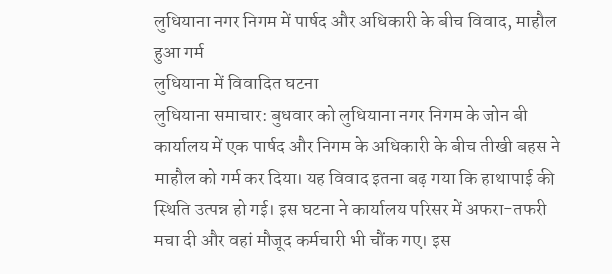लुधियाना नगर निगम में पार्षद और अधिकारी के बीच विवाद, माहौल हुआ गर्म
लुधियाना में विवादित घटना
लुधियाना समाचार: बुधवार को लुधियाना नगर निगम के जोन बी कार्यालय में एक पार्षद और निगम के अधिकारी के बीच तीखी बहस ने माहौल को गर्म कर दिया। यह विवाद इतना बढ़ गया कि हाथापाई की स्थिति उत्पन्न हो गई। इस घटना ने कार्यालय परिसर में अफरा-तफरी मचा दी और वहां मौजूद कर्मचारी भी चौंक गए। इस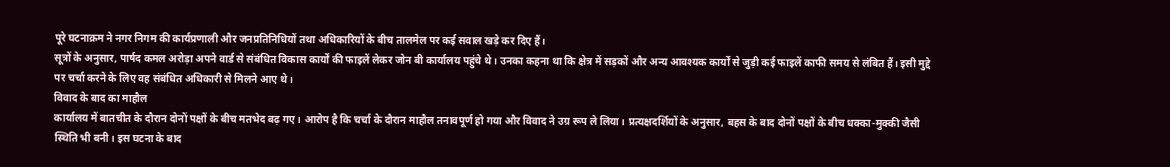पूरे घटनाक्रम ने नगर निगम की कार्यप्रणाली और जनप्रतिनिधियों तथा अधिकारियों के बीच तालमेल पर कई सवाल खड़े कर दिए हैं।
सूत्रों के अनुसार, पार्षद कमल अरोड़ा अपने वार्ड से संबंधित विकास कार्यों की फाइलें लेकर जोन बी कार्यालय पहुंचे थे। उनका कहना था कि क्षेत्र में सड़कों और अन्य आवश्यक कार्यों से जुड़ी कई फाइलें काफी समय से लंबित हैं। इसी मुद्दे पर चर्चा करने के लिए वह संबंधित अधिकारी से मिलने आए थे।
विवाद के बाद का माहौल
कार्यालय में बातचीत के दौरान दोनों पक्षों के बीच मतभेद बढ़ गए। आरोप है कि चर्चा के दौरान माहौल तनावपूर्ण हो गया और विवाद ने उग्र रूप ले लिया। प्रत्यक्षदर्शियों के अनुसार, बहस के बाद दोनों पक्षों के बीच धक्का-मुक्की जैसी स्थिति भी बनी। इस घटना के बाद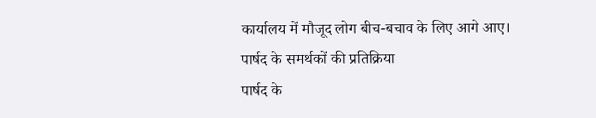कार्यालय में मौजूद लोग बीच-बचाव के लिए आगे आए।
पार्षद के समर्थकों की प्रतिक्रिया
पार्षद के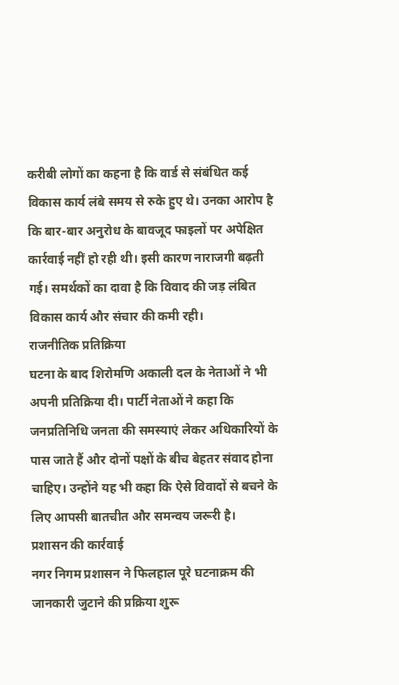करीबी लोगों का कहना है कि वार्ड से संबंधित कई विकास कार्य लंबे समय से रुके हुए थे। उनका आरोप है कि बार-बार अनुरोध के बावजूद फाइलों पर अपेक्षित कार्रवाई नहीं हो रही थी। इसी कारण नाराजगी बढ़ती गई। समर्थकों का दावा है कि विवाद की जड़ लंबित विकास कार्य और संचार की कमी रही।
राजनीतिक प्रतिक्रिया
घटना के बाद शिरोमणि अकाली दल के नेताओं ने भी अपनी प्रतिक्रिया दी। पार्टी नेताओं ने कहा कि जनप्रतिनिधि जनता की समस्याएं लेकर अधिकारियों के पास जाते हैं और दोनों पक्षों के बीच बेहतर संवाद होना चाहिए। उन्होंने यह भी कहा कि ऐसे विवादों से बचने के लिए आपसी बातचीत और समन्वय जरूरी है।
प्रशासन की कार्रवाई
नगर निगम प्रशासन ने फिलहाल पूरे घटनाक्रम की जानकारी जुटाने की प्रक्रिया शुरू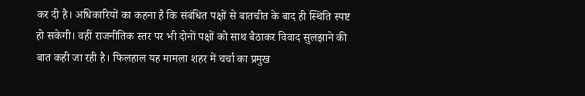कर दी है। अधिकारियों का कहना है कि संबंधित पक्षों से बातचीत के बाद ही स्थिति स्पष्ट हो सकेगी। वहीं राजनीतिक स्तर पर भी दोनों पक्षों को साथ बैठाकर विवाद सुलझाने की बात कही जा रही है। फिलहाल यह मामला शहर में चर्चा का प्रमुख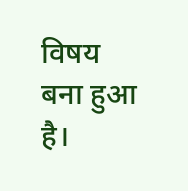विषय बना हुआ है।